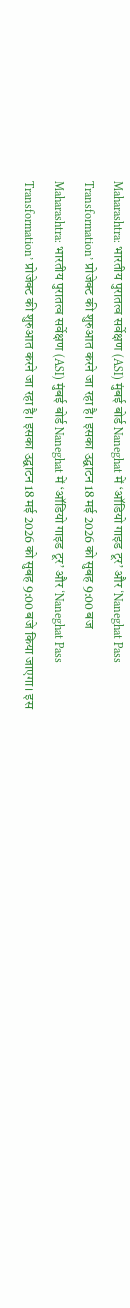Maharashtra: भारतीय पुरातत्व सर्वेक्षण (ASI) मुंबई बोर्ड Naneghat में ‘ऑडियो गाइड टूर’ और ‘Naneghat Pass Transformation’ प्रोजेक्ट की शुरुआत करने जा रहा है। इसका उद्घाटन 18 मई 2026 को सुबह 9:00 बज
Maharashtra: भारतीय पुरातत्व सर्वेक्षण (ASI) मुंबई बोर्ड Naneghat में ‘ऑडियो गाइड टूर’ और ‘Naneghat Pass Transformation’ प्रोजेक्ट की शुरुआत करने जा रहा है। इसका उद्घाटन 18 मई 2026 को सुबह 9:00 बजे किया जाएगा। इस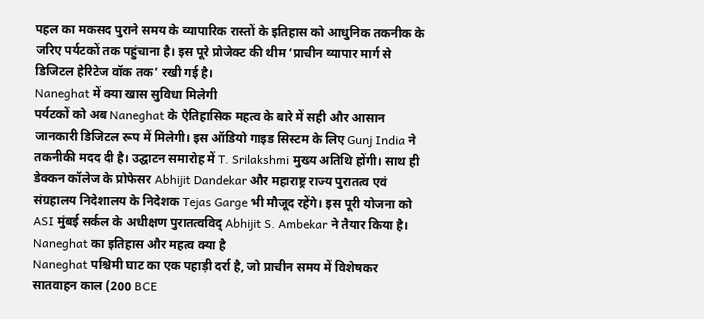पहल का मकसद पुराने समय के व्यापारिक रास्तों के इतिहास को आधुनिक तकनीक के जरिए पर्यटकों तक पहुंचाना है। इस पूरे प्रोजेक्ट की थीम ‘प्राचीन व्यापार मार्ग से डिजिटल हेरिटेज वॉक तक’ रखी गई है।
Naneghat में क्या खास सुविधा मिलेगी
पर्यटकों को अब Naneghat के ऐतिहासिक महत्व के बारे में सही और आसान जानकारी डिजिटल रूप में मिलेगी। इस ऑडियो गाइड सिस्टम के लिए Gunj India ने तकनीकी मदद दी है। उद्घाटन समारोह में T. Srilakshmi मुख्य अतिथि होंगी। साथ ही डेक्कन कॉलेज के प्रोफेसर Abhijit Dandekar और महाराष्ट्र राज्य पुरातत्व एवं संग्रहालय निदेशालय के निदेशक Tejas Garge भी मौजूद रहेंगे। इस पूरी योजना को ASI मुंबई सर्कल के अधीक्षण पुरातत्वविद् Abhijit S. Ambekar ने तैयार किया है।
Naneghat का इतिहास और महत्व क्या है
Naneghat पश्चिमी घाट का एक पहाड़ी दर्रा है, जो प्राचीन समय में विशेषकर सातवाहन काल (200 BCE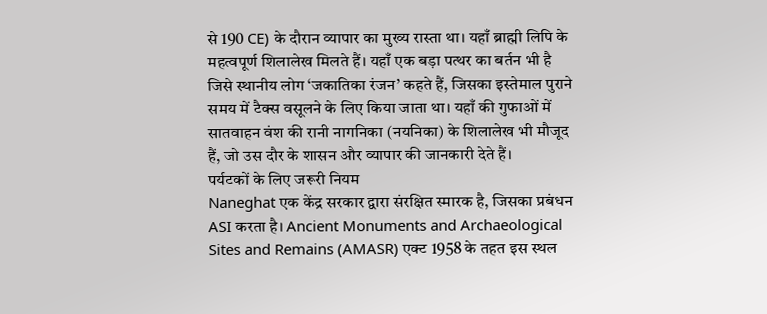से 190 CE) के दौरान व्यापार का मुख्य रास्ता था। यहाँ ब्राह्मी लिपि के महत्वपूर्ण शिलालेख मिलते हैं। यहाँ एक बड़ा पत्थर का बर्तन भी है जिसे स्थानीय लोग ‘जकातिका रंजन’ कहते हैं, जिसका इस्तेमाल पुराने समय में टैक्स वसूलने के लिए किया जाता था। यहाँ की गुफाओं में सातवाहन वंश की रानी नागनिका (नयनिका) के शिलालेख भी मौजूद हैं, जो उस दौर के शासन और व्यापार की जानकारी देते हैं।
पर्यटकों के लिए जरूरी नियम
Naneghat एक केंद्र सरकार द्वारा संरक्षित स्मारक है, जिसका प्रबंधन ASI करता है। Ancient Monuments and Archaeological Sites and Remains (AMASR) एक्ट 1958 के तहत इस स्थल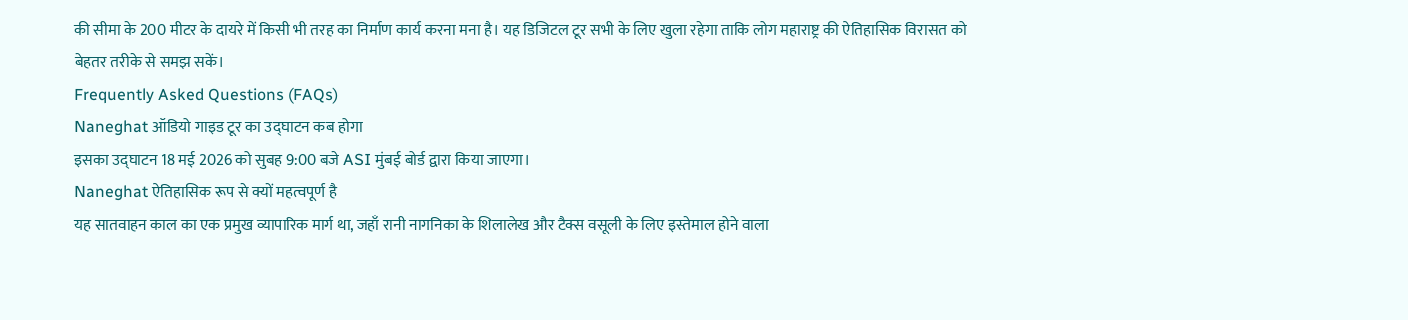की सीमा के 200 मीटर के दायरे में किसी भी तरह का निर्माण कार्य करना मना है। यह डिजिटल टूर सभी के लिए खुला रहेगा ताकि लोग महाराष्ट्र की ऐतिहासिक विरासत को बेहतर तरीके से समझ सकें।
Frequently Asked Questions (FAQs)
Naneghat ऑडियो गाइड टूर का उद्घाटन कब होगा
इसका उद्घाटन 18 मई 2026 को सुबह 9:00 बजे ASI मुंबई बोर्ड द्वारा किया जाएगा।
Naneghat ऐतिहासिक रूप से क्यों महत्वपूर्ण है
यह सातवाहन काल का एक प्रमुख व्यापारिक मार्ग था, जहाँ रानी नागनिका के शिलालेख और टैक्स वसूली के लिए इस्तेमाल होने वाला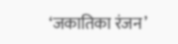‘जकातिका रंजन’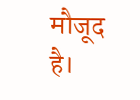मौजूद है।